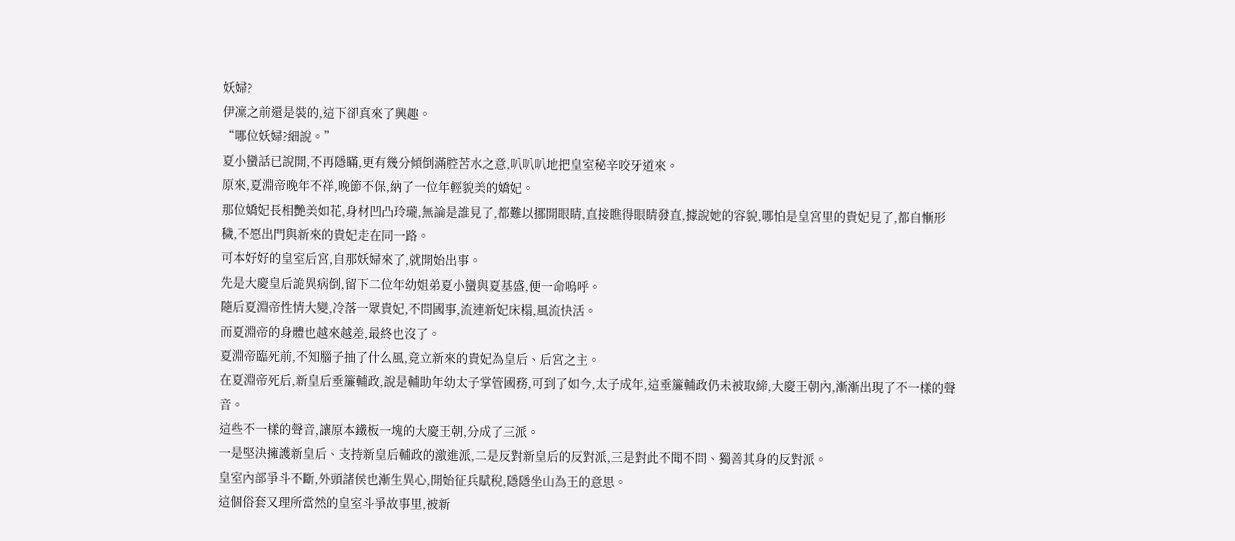妖婦?
伊凜之前還是裝的,這下卻真來了興趣。
“哪位妖婦?細說。”
夏小蠻話已說開,不再隱瞞,更有幾分傾倒滿腔苦水之意,叭叭叭地把皇室秘辛咬牙道來。
原來,夏淵帝晚年不祥,晚節不保,納了一位年輕貌美的嬌妃。
那位嬌妃長相艷美如花,身材凹凸玲瓏,無論是誰見了,都難以挪開眼睛,直接瞧得眼睛發直,據說她的容貌,哪怕是皇宮里的貴妃見了,都自慚形穢,不愿出門與新來的貴妃走在同一路。
可本好好的皇室后宮,自那妖婦來了,就開始出事。
先是大慶皇后詭異病倒,留下二位年幼姐弟夏小蠻與夏基盛,便一命嗚呼。
隨后夏淵帝性情大變,冷落一眾貴妃,不問國事,流連新妃床榻,風流快活。
而夏淵帝的身體也越來越差,最終也沒了。
夏淵帝臨死前,不知腦子抽了什么風,竟立新來的貴妃為皇后、后宮之主。
在夏淵帝死后,新皇后垂簾輔政,說是輔助年幼太子掌管國務,可到了如今,太子成年,這垂簾輔政仍未被取締,大慶王朝內,漸漸出現了不一樣的聲音。
這些不一樣的聲音,讓原本鐵板一塊的大慶王朝,分成了三派。
一是堅決擁護新皇后、支持新皇后輔政的激進派,二是反對新皇后的反對派,三是對此不聞不問、獨善其身的反對派。
皇室內部爭斗不斷,外頭諸侯也漸生異心,開始征兵賦稅,隱隱坐山為王的意思。
這個俗套又理所當然的皇室斗爭故事里,被新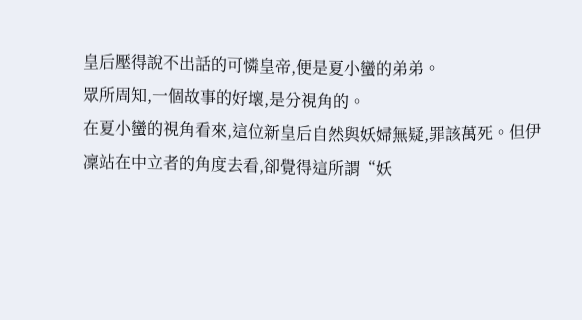皇后壓得說不出話的可憐皇帝,便是夏小蠻的弟弟。
眾所周知,一個故事的好壞,是分視角的。
在夏小蠻的視角看來,這位新皇后自然與妖婦無疑,罪該萬死。但伊凜站在中立者的角度去看,卻覺得這所謂“妖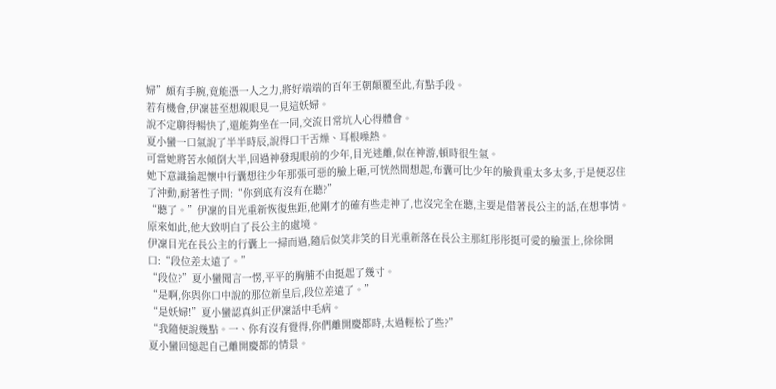婦”頗有手腕,竟能憑一人之力,將好端端的百年王朝顛覆至此,有點手段。
若有機會,伊凜甚至想親眼見一見這妖婦。
說不定聊得暢快了,還能夠坐在一同,交流日常坑人心得體會。
夏小蠻一口氣說了半半時辰,說得口干舌燥、耳根噪熱。
可當她將苦水傾倒大半,回過神發現眼前的少年,目光迷離,似在神游,頓時很生氣。
她下意識掄起懷中行囊想往少年那張可惡的臉上砸,可恍然間想起,布囊可比少年的臉貴重太多太多,于是便忍住了沖動,耐著性子問:“你到底有沒有在聽?”
“聽了。”伊凜的目光重新恢復焦距,他剛才的確有些走神了,也沒完全在聽,主要是借著長公主的話,在想事情。
原來如此,他大致明白了長公主的處境。
伊凜目光在長公主的行囊上一掃而過,隨后似笑非笑的目光重新落在長公主那紅彤彤挺可愛的臉蛋上,徐徐開口:“段位差太遠了。”
“段位?”夏小蠻聞言一愣,平平的胸脯不由挺起了幾寸。
“是啊,你與你口中說的那位新皇后,段位差遠了。”
“是妖婦!”夏小蠻認真糾正伊凜話中毛病。
“我隨便說幾點。一、你有沒有覺得,你們離開慶都時,太過輕松了些?”
夏小蠻回憶起自己離開慶都的情景。